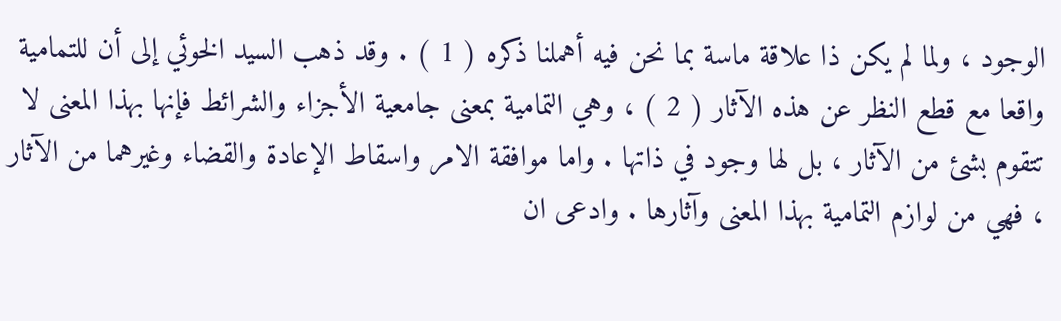الوجود ، ولما لم يكن ذا علاقة ماسة بما نحن فيه أهملنا ذكره ( 1 ) . وقد ذهب السيد الخوئي إلى أن للتمامية واقعا مع قطع النظر عن هذه الآثار ( 2 ) ، وهي التمامية بمعنى جامعية الأجزاء والشرائط فإنها بهذا المعنى لا تتقوم بشئ من الآثار ، بل لها وجود في ذاتها . واما موافقة الامر واسقاط الإعادة والقضاء وغيرهما من الآثار ، فهي من لوازم التمامية بهذا المعنى وآثارها . وادعى ان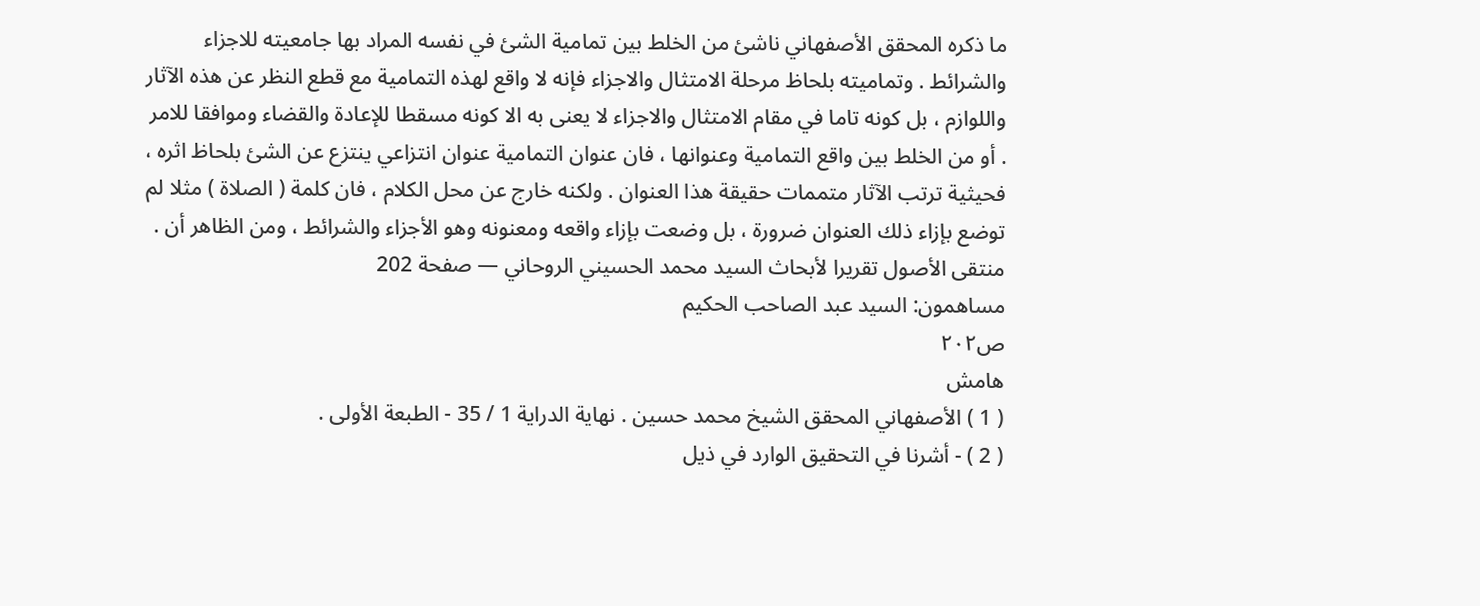ما ذكره المحقق الأصفهاني ناشئ من الخلط بين تمامية الشئ في نفسه المراد بها جامعيته للاجزاء والشرائط . وتماميته بلحاظ مرحلة الامتثال والاجزاء فإنه لا واقع لهذه التمامية مع قطع النظر عن هذه الآثار واللوازم ، بل كونه تاما في مقام الامتثال والاجزاء لا يعنى به الا كونه مسقطا للإعادة والقضاء وموافقا للامر . أو من الخلط بين واقع التمامية وعنوانها ، فان عنوان التمامية عنوان انتزاعي ينتزع عن الشئ بلحاظ اثره ، فحيثية ترتب الآثار متممات حقيقة هذا العنوان . ولكنه خارج عن محل الكلام ، فان كلمة ( الصلاة ) مثلا لم توضع بإزاء ذلك العنوان ضرورة ، بل وضعت بإزاء واقعه ومعنونه وهو الأجزاء والشرائط ، ومن الظاهر أن .
منتقى الأصول تقريرا لأبحاث السيد محمد الحسيني الروحاني — صفحة 202
مساهمون: السيد عبد الصاحب الحكيم
ص٢٠٢
هامش
( 1 ) الأصفهاني المحقق الشيخ محمد حسين . نهاية الدراية 1 / 35 - الطبعة الأولى .
( 2 ) - أشرنا في التحقيق الوارد في ذيل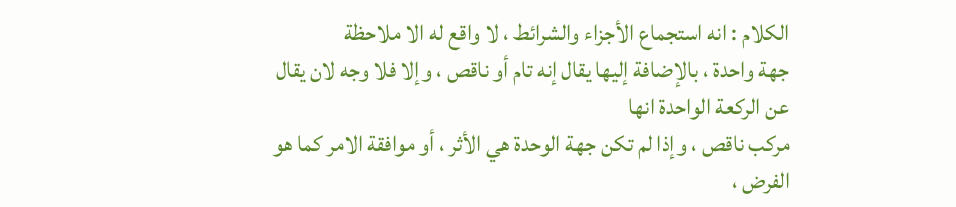الكلام : انه استجماع الأجزاء والشرائط ، لا واقع له الا ملاحظة
جهة واحدة ، بالإضافة إليها يقال إنه تام أو ناقص ، وإلا فلا وجه لان يقال عن الركعة الواحدة انها
مركب ناقص ، وإذا لم تكن جهة الوحدة هي الأثر ، أو موافقة الامر كما هو الفرض ،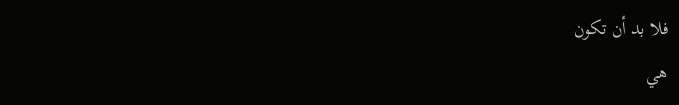فلا بد أن تكون
هي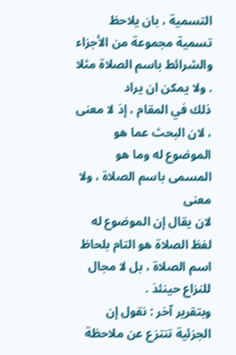التسمية ، بان يلاحظ تسمية مجموعة من الأجزاء والشرائط باسم الصلاة مثلا . ولا يمكن ان يراد
ذلك في المقام ، إذ لا معنى ، لان البحث عما هو الموضوع له وما هو المسمى باسم الصلاة ، ولا معنى
لان يقال إن الموضوع له لفظ الصلاة هو التام بلحاظ اسم الصلاة ، بل لا مجال للنزاع حينئذ .
وبتقرير آخر : نقول إن الجزئية تنتزع عن ملاحظة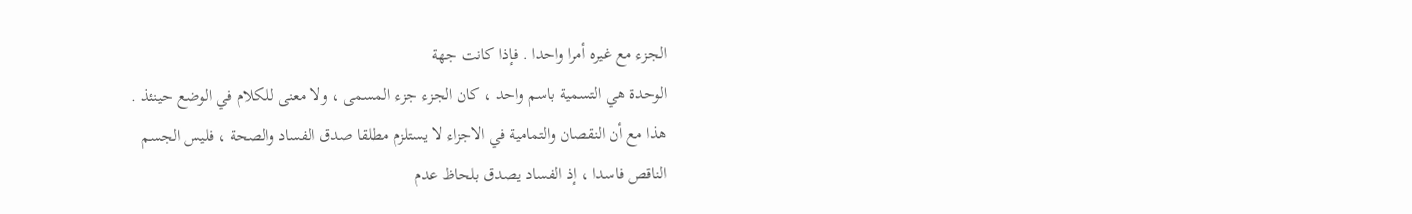الجزء مع غيره أمرا واحدا . فإذا كانت جهة
الوحدة هي التسمية باسم واحد ، كان الجزء جزء المسمى ، ولا معنى للكلام في الوضع حينئذ .
هذا مع أن النقصان والتمامية في الاجزاء لا يستلزم مطلقا صدق الفساد والصحة ، فليس الجسم
الناقص فاسدا ، إذ الفساد يصدق بلحاظ عدم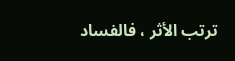ترتب الأثر ، فالفساد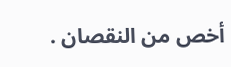أخص من النقصان .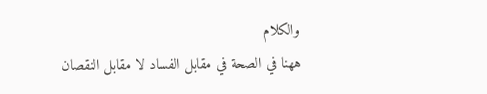والكلام
ههنا في الصحة في مقابل الفساد لا مقابل النقصان